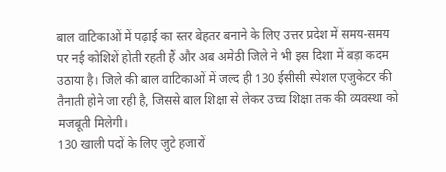बाल वाटिकाओं में पढ़ाई का स्तर बेहतर बनाने के लिए उत्तर प्रदेश में समय-समय पर नई कोशिशें होती रहती हैं और अब अमेठी जिले ने भी इस दिशा में बड़ा कदम उठाया है। जिले की बाल वाटिकाओं में जल्द ही 130 ईसीसी स्पेशल एजुकेटर की तैनाती होने जा रही है, जिससे बाल शिक्षा से लेकर उच्च शिक्षा तक की व्यवस्था को मजबूती मिलेगी।
130 खाली पदों के लिए जुटे हजारों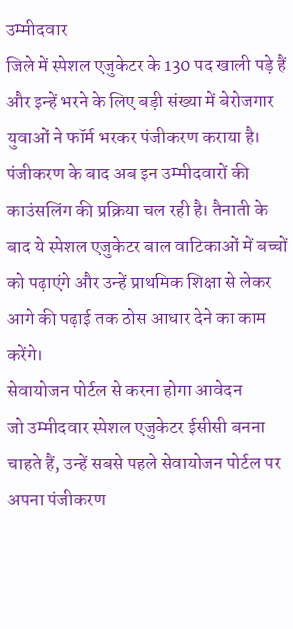उम्मीदवार
जिले में स्पेशल एजुकेटर के 130 पद खाली पड़े हैं और इन्हें भरने के लिए बड़ी संख्या में बेरोजगार युवाओं ने फॉर्म भरकर पंजीकरण कराया है। पंजीकरण के बाद अब इन उम्मीदवारों की काउंसलिंग की प्रक्रिया चल रही है। तैनाती के बाद ये स्पेशल एजुकेटर बाल वाटिकाओं में बच्चों को पढ़ाएंगे और उन्हें प्राथमिक शिक्षा से लेकर आगे की पढ़ाई तक ठोस आधार देने का काम करेंगे।
सेवायोजन पोर्टल से करना होगा आवेदन
जो उम्मीदवार स्पेशल एजुकेटर ईसीसी बनना चाहते हैं, उन्हें सबसे पहले सेवायोजन पोर्टल पर अपना पंजीकरण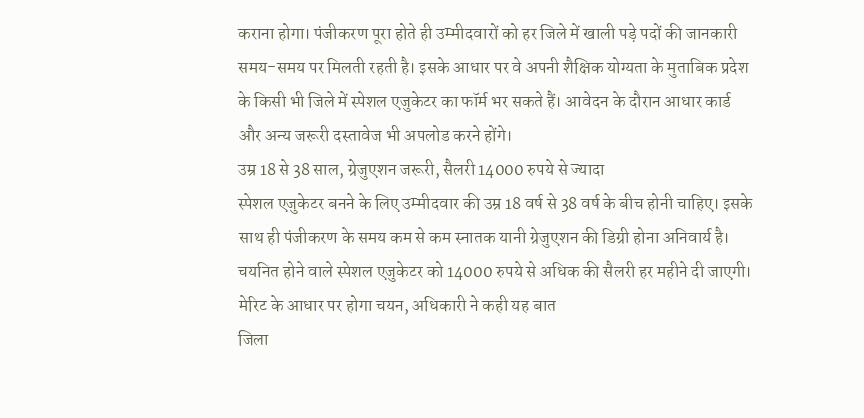कराना होगा। पंजीकरण पूरा होते ही उम्मीदवारों को हर जिले में खाली पड़े पदों की जानकारी समय-समय पर मिलती रहती है। इसके आधार पर वे अपनी शैक्षिक योग्यता के मुताबिक प्रदेश के किसी भी जिले में स्पेशल एजुकेटर का फॉर्म भर सकते हैं। आवेदन के दौरान आधार कार्ड और अन्य जरूरी दस्तावेज भी अपलोड करने होंगे।
उम्र 18 से 38 साल, ग्रेजुएशन जरूरी, सैलरी 14000 रुपये से ज्यादा
स्पेशल एजुकेटर बनने के लिए उम्मीदवार की उम्र 18 वर्ष से 38 वर्ष के बीच होनी चाहिए। इसके साथ ही पंजीकरण के समय कम से कम स्नातक यानी ग्रेजुएशन की डिग्री होना अनिवार्य है। चयनित होने वाले स्पेशल एजुकेटर को 14000 रुपये से अधिक की सैलरी हर महीने दी जाएगी।
मेरिट के आधार पर होगा चयन, अधिकारी ने कही यह बात
जिला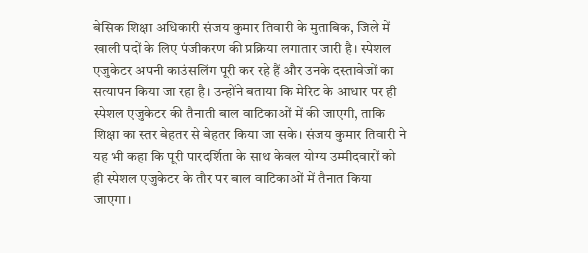बेसिक शिक्षा अधिकारी संजय कुमार तिवारी के मुताबिक, जिले में खाली पदों के लिए पंजीकरण की प्रक्रिया लगातार जारी है। स्पेशल एजुकेटर अपनी काउंसलिंग पूरी कर रहे हैं और उनके दस्तावेजों का सत्यापन किया जा रहा है। उन्होंने बताया कि मेरिट के आधार पर ही स्पेशल एजुकेटर की तैनाती बाल वाटिकाओं में की जाएगी, ताकि शिक्षा का स्तर बेहतर से बेहतर किया जा सके। संजय कुमार तिवारी ने यह भी कहा कि पूरी पारदर्शिता के साथ केवल योग्य उम्मीदवारों को ही स्पेशल एजुकेटर के तौर पर बाल वाटिकाओं में तैनात किया जाएगा।